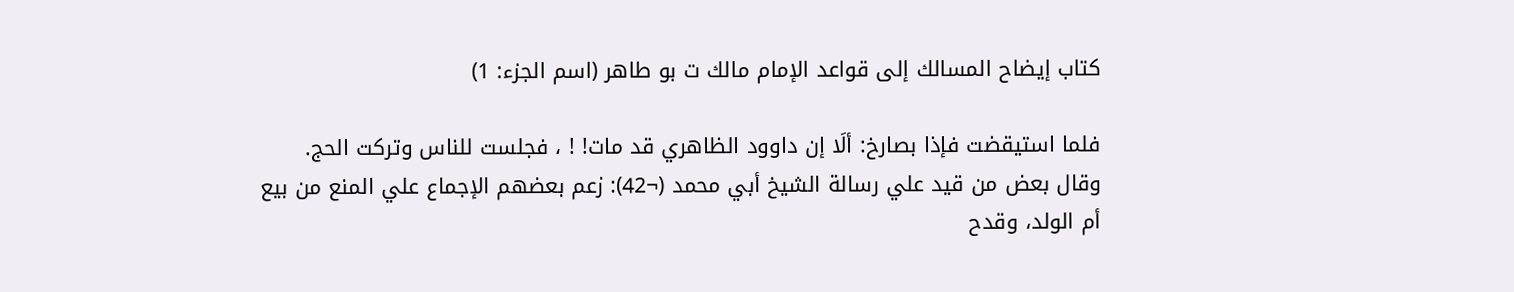كتاب إيضاح المسالك إلى قواعد الإمام مالك ت بو طاهر (اسم الجزء: 1)

فلما استيقضت فإذا بصارخ: ألَا إن داوود الظاهري قد مات! ! ، فجلست للناس وتركت الحج.
وقال بعض من قيد علي رسالة الشيخ أبي محمد (¬42): زعم بعضهم الإجماع علي المنع من بيع أم الولد، وقدح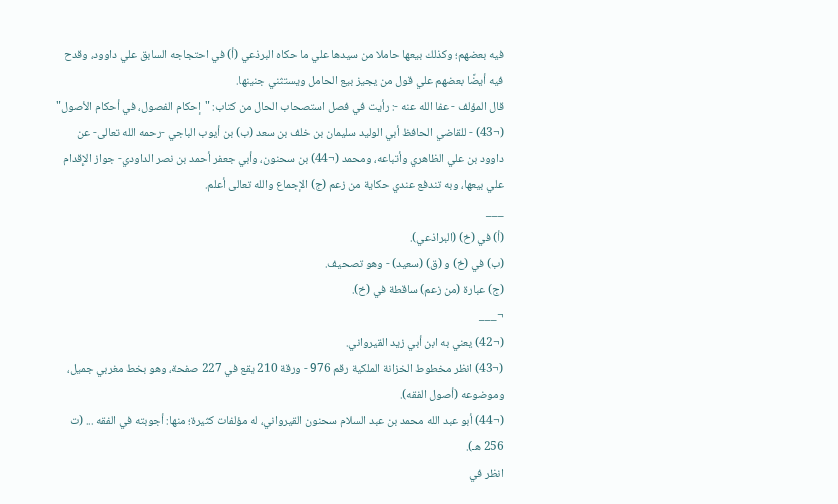فيه بعضهم؛ وكذلك بيعها حاملا من سيدها علي ما حكاه البرذعي (أ) في احتجاجه السابق علي داوود، وقدح فيه أيضًا بعضهم علي قول من يجيز بيع الحامل ويستثني جنينها.
قال المؤلف - عفا الله عنه -: رأيت في فصل استصحاب الحال من كتاب: "إحكام الفصول، في أحكام الأصول" (¬43) - للقاضي الحافظ أبي الوليد سليمان بن خلف بن سعد (ب) بن أيوب الباجي -رحمه الله تعالى- عن داوود بن علي الظاهري وأتباعه، ومحمد (¬44) بن سحنون، وأبي جعفر أحمد بن نصر الداودي- جواز الإِقدام علي بيعها، وبه تندفع عندي حكاية من زعم (ج) الإجماع والله تعالى أعلم.
___
(أ) في (خ) (البراذعي).
(ب) في (خ) و (ق) (سعيد) - وهو تصحيف.
(ج) عبارة (من زعم) ساقطة في (خ).
¬___
(¬42) يعني به ابن أبي زيد القيرواني.
(¬43) انظر مخطوط الخزانة الملكية رقم 976 - ورقة 210 يقع في 227 صفحة، وهو بخط مغربي جميل، وموضوعه (أصول الفقه).
(¬44) أبو عبد الله محمد بن عبد السلام سحنون القيرواني، له مؤلفات كثيرة؛ منها: أجوبته في الفقه ... (ت 256 هـ).
انظر في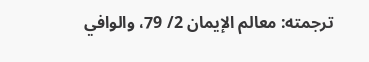ترجمته: معالم الإيمان 2/ 79، والوافي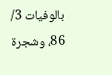بالوفيات 3/ 86، وشجرة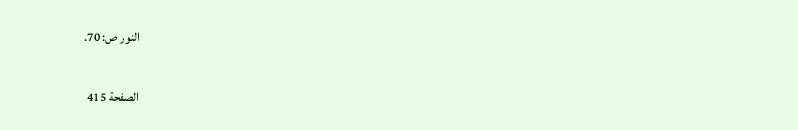النور ص: 70.

الصفحة 415